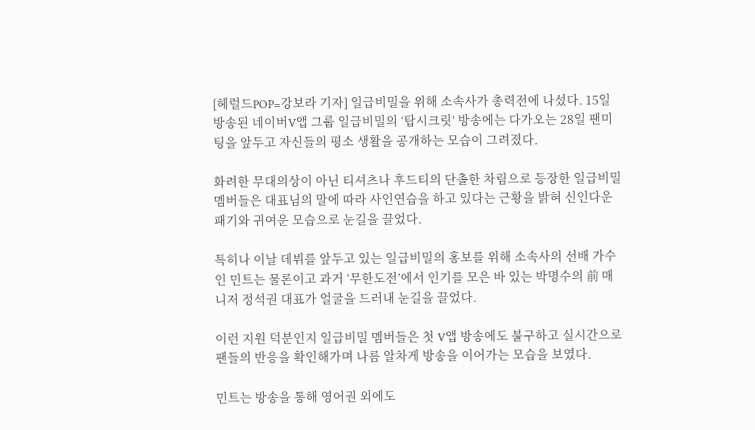[헤럴드POP=강보라 기자] 일급비밀을 위해 소속사가 총력전에 나섰다. 15일 방송된 네이버V앱 그룹 일급비밀의 ‘탑시크릿’ 방송에는 다가오는 28일 팬미팅을 앞두고 자신들의 평소 생활을 공개하는 모습이 그려졌다.

화려한 무대의상이 아닌 티셔츠나 후드티의 단촐한 차림으로 등장한 일급비밀 멤버들은 대표님의 말에 따라 사인연습을 하고 있다는 근황을 밝혀 신인다운 패기와 귀여운 모습으로 눈길을 끌었다.

특히나 이날 데뷔를 앞두고 있는 일급비밀의 홍보를 위해 소속사의 선배 가수인 민트는 물론이고 과거 ‘무한도전’에서 인기를 모은 바 있는 박명수의 前 매니저 정석권 대표가 얼굴을 드러내 눈길을 끌었다.

이런 지원 덕분인지 일급비밀 멤버들은 첫 V앱 방송에도 불구하고 실시간으로 팬들의 반응을 확인해가며 나름 알차게 방송을 이어가는 모습을 보였다.

민트는 방송을 통해 영어권 외에도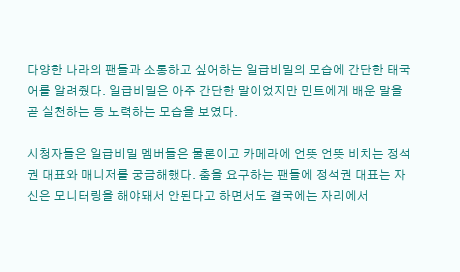다양한 나라의 팬들과 소통하고 싶어하는 일급비밀의 모습에 간단한 태국어를 알려줬다. 일급비밀은 아주 간단한 말이었지만 민트에게 배운 말을 곧 실천하는 등 노력하는 모습을 보였다.

시청자들은 일급비밀 멤버들은 물론이고 카메라에 언뜻 언뜻 비치는 정석권 대표와 매니저를 궁금해했다. 춤을 요구하는 팬들에 정석권 대표는 자신은 모니터링을 해야돼서 안된다고 하면서도 결국에는 자리에서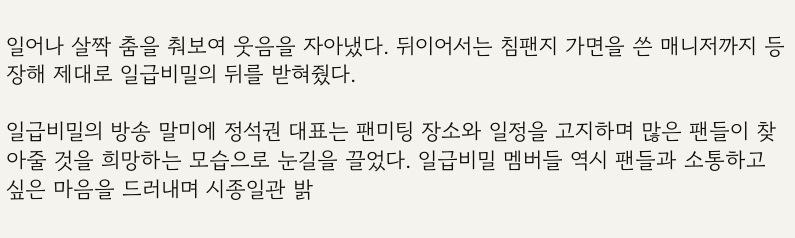일어나 살짝 춤을 춰보여 웃음을 자아냈다. 뒤이어서는 침팬지 가면을 쓴 매니저까지 등장해 제대로 일급비밀의 뒤를 받혀줬다.

일급비밀의 방송 말미에 정석권 대표는 팬미팅 장소와 일정을 고지하며 많은 팬들이 찾아줄 것을 희망하는 모습으로 눈길을 끌었다. 일급비밀 멤버들 역시 팬들과 소통하고 싶은 마음을 드러내며 시종일관 밝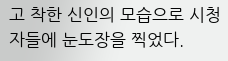고 착한 신인의 모습으로 시청자들에 눈도장을 찍었다.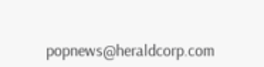popnews@heraldcorp.com